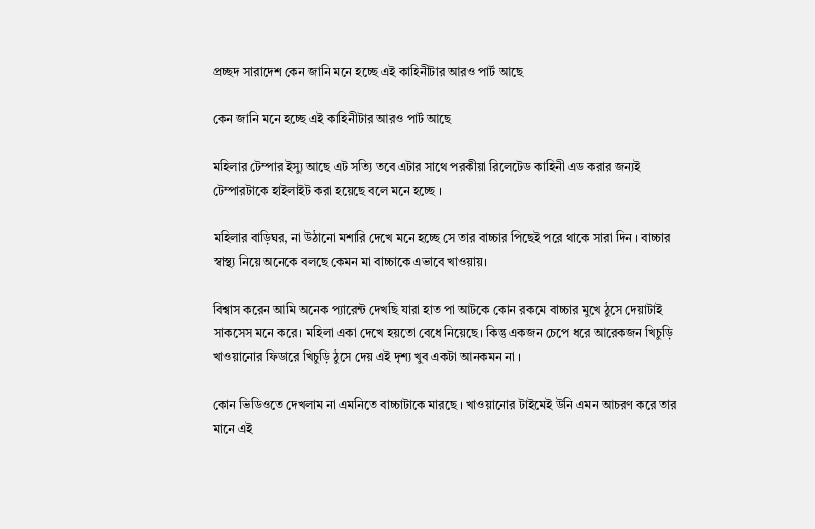প্রচ্ছদ সারাদেশ কেন জানি মনে হচ্ছে এই কাহিনীটার আরও পার্ট আছে

কেন জানি মনে হচ্ছে এই কাহিনীটার আরও পার্ট আছে

মহিলার টেম্পার ইস্যু আছে এট সত্যি তবে এটার সাথে পরকীয়া রিলেটেড কাহিনী এড করার জন্যই টেম্পারটাকে হাইলাইট করা হয়েছে বলে মনে হচ্ছে ।

মহিলার বাড়িঘর, না উঠানো মশারি দেখে মনে হচ্ছে সে তার বাচ্চার পিছেই পরে থাকে সারা দিন । বাচ্চার স্বাস্থ্য নিয়ে অনেকে বলছে কেমন মা বাচ্চাকে এভাবে খাওয়ায়।

বিশ্বাস করেন আমি অনেক প্যারেন্ট দেখছি যারা হাত পা আটকে কোন রকমে বাচ্চার মুখে ঠুসে দেয়াটাই সাকসেস মনে করে। মহিলা একা দেখে হয়তো বেধে নিয়েছে। কিন্তু একজন চেপে ধরে আরেকজন খিচুড়ি খাওয়ানোর ফিডারে খিচুড়ি ঠুসে দেয় এই দৃশ্য খুব একটা আনকমন না ।

কোন ভিডিওতে দেখলাম না এমনিতে বাচ্চাটাকে মারছে । খাওয়ানোর টাইমেই উনি এমন আচরণ করে তার মানে এই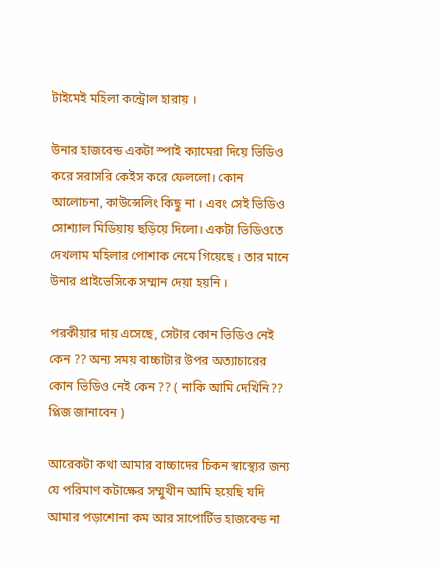টাইমেই মহিলা কন্ট্রোল হারায় ।

উনার হাজবেন্ড একটা স্পাই ক্যামেরা দিয়ে ভিডিও করে সরাসরি কেইস করে ফেললো। কোন আলোচনা, কাউন্সেলিং কিছু না । এবং সেই ভিডিও সোশ্যাল মিডিয়ায় ছড়িয়ে দিলো। একটা ভিডিওতে দেখলাম মহিলার পোশাক নেমে গিয়েছে । তার মানে উনার প্রাইভেসিকে সম্মান দেয়া হয়নি ।

পরকীয়ার দায় এসেছে, সেটার কোন ভিডিও নেই কেন ?? অন্য সময় বাচ্চাটার উপর অত্যাচারের কোন ভিডিও নেই কেন ?? ( নাকি আমি দেখিনি?? প্লিজ জানাবেন )

আরেকটা কথা আমার বাচ্চাদের চিকন স্বাস্থ্যের জন্য যে পরিমাণ কটাক্ষের সম্মুখীন আমি হয়েছি যদি আমার পড়াশোনা কম আর সাপোর্টিভ হাজবেন্ড না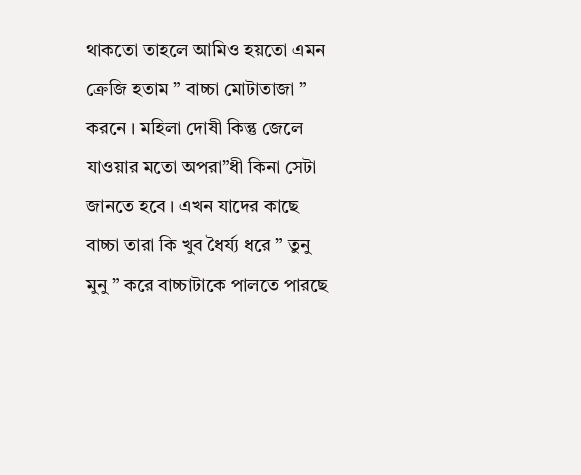থাকতো তাহলে আমিও হয়তো এমন ক্রেজি হতাম ” বাচ্চা মোটাতাজা ” করনে । মহিলা দোষী কিন্তু জেলে যাওয়ার মতো অপরা”ধী কিনা সেটা জানতে হবে । এখন যাদের কাছে বাচ্চা তারা কি খুব ধৈর্য্য ধরে ” তুনু মুনু ” করে বাচ্চাটাকে পালতে পারছে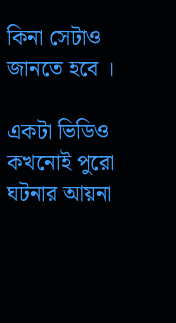কিনা সেটাও জানতে হবে ।

একটা ভিডিও কখনোই পুরো ঘটনার আয়না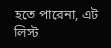হতে পারেনা, এট লিস্ট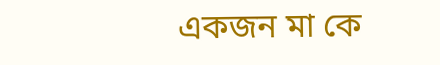একজন মা কে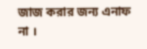জাজ করার জন্য এনাফ না ।